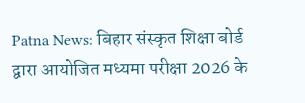Patna News: बिहार संस्कृत शिक्षा बोर्ड द्वारा आयोजित मध्यमा परीक्षा 2026 के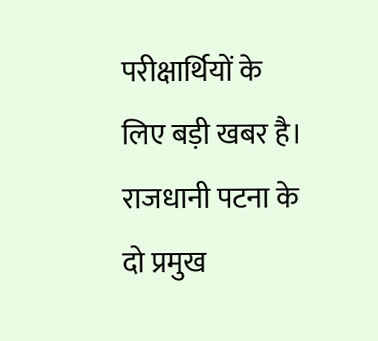परीक्षार्थियों के लिए बड़ी खबर है। राजधानी पटना के दो प्रमुख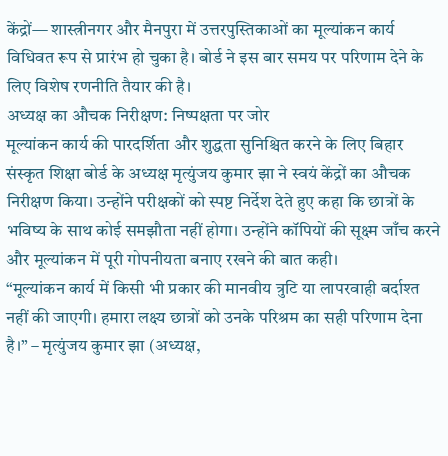केंद्रों— शास्त्रीनगर और मैनपुरा में उत्तरपुस्तिकाओं का मूल्यांकन कार्य विधिवत रूप से प्रारंभ हो चुका है। बोर्ड ने इस बार समय पर परिणाम देने के लिए विशेष रणनीति तैयार की है।
अध्यक्ष का औचक निरीक्षण: निष्पक्षता पर जोर
मूल्यांकन कार्य की पारदर्शिता और शुद्धता सुनिश्चित करने के लिए बिहार संस्कृत शिक्षा बोर्ड के अध्यक्ष मृत्युंजय कुमार झा ने स्वयं केंद्रों का औचक निरीक्षण किया। उन्होंने परीक्षकों को स्पष्ट निर्देश देते हुए कहा कि छात्रों के भविष्य के साथ कोई समझौता नहीं होगा। उन्होंने कॉपियों की सूक्ष्म जाँच करने और मूल्यांकन में पूरी गोपनीयता बनाए रखने की बात कही।
“मूल्यांकन कार्य में किसी भी प्रकार की मानवीय त्रुटि या लापरवाही बर्दाश्त नहीं की जाएगी। हमारा लक्ष्य छात्रों को उनके परिश्रम का सही परिणाम देना है।” – मृत्युंजय कुमार झा (अध्यक्ष,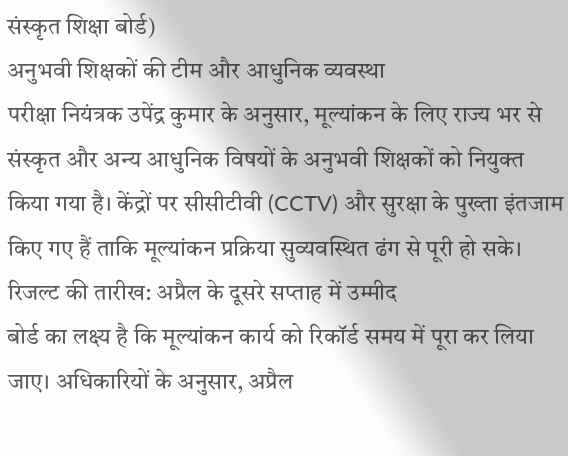संस्कृत शिक्षा बोर्ड)
अनुभवी शिक्षकों की टीम और आधुनिक व्यवस्था
परीक्षा नियंत्रक उपेंद्र कुमार के अनुसार, मूल्यांकन के लिए राज्य भर से संस्कृत और अन्य आधुनिक विषयों के अनुभवी शिक्षकों को नियुक्त किया गया है। केंद्रों पर सीसीटीवी (CCTV) और सुरक्षा के पुख्ता इंतजाम किए गए हैं ताकि मूल्यांकन प्रक्रिया सुव्यवस्थित ढंग से पूरी हो सके।
रिजल्ट की तारीख: अप्रैल के दूसरे सप्ताह में उम्मीद
बोर्ड का लक्ष्य है कि मूल्यांकन कार्य को रिकॉर्ड समय में पूरा कर लिया जाए। अधिकारियों के अनुसार, अप्रैल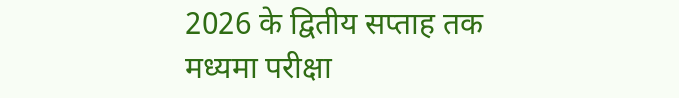2026 के द्वितीय सप्ताह तक मध्यमा परीक्षा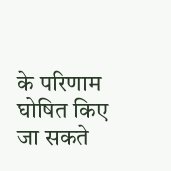के परिणाम घोषित किए जा सकते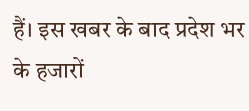हैं। इस खबर के बाद प्रदेश भर के हजारों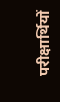परीक्षार्थियों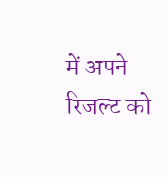में अपने रिजल्ट को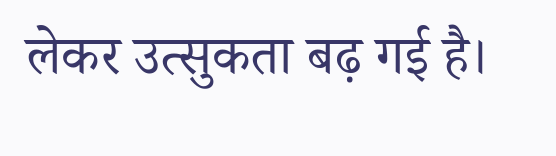लेकर उत्सुकता बढ़ गई है।